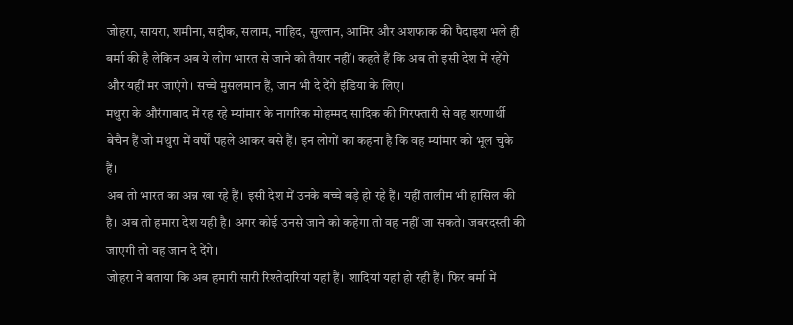जोहरा, सायरा, शमीना, सद्दीक, सलाम, नाहिद, सुल्तान, आमिर और अशफाक की पैदाइश भले ही बर्मा की है लेकिन अब ये लोग भारत से जाने को तैयार नहीं। कहते हैं कि अब तो इसी देश में रहेंगे और यहीं मर जाएंगे। सच्चे मुसलमान हैं, जान भी दे देंगे इंडिया के लिए।
मथुरा के औरंगाबाद में रह रहे म्यांमार के नागरिक मोहम्मद सादिक की गिरफ्तारी से वह शरणार्थी बेचैन हैं जो मथुरा में वर्षों पहले आकर बसे हैं। इन लोगों का कहना है कि वह म्यांमार को भूल चुके हैं।
अब तो भारत का अन्न खा रहे हैं। इसी देश में उनके बच्चे बड़े हो रहे हैं। यहीं तालीम भी हासिल की है। अब तो हमारा देश यही है। अगर कोई उनसे जाने को कहेगा तो वह नहीं जा सकते। जबरदस्ती की जाएगी तो वह जान दे देंगे।
जोहरा ने बताया कि अब हमारी सारी रिश्तेदारियां यहां हैं। शादियां यहां हो रही हैं। फिर बर्मा में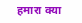हमारा क्या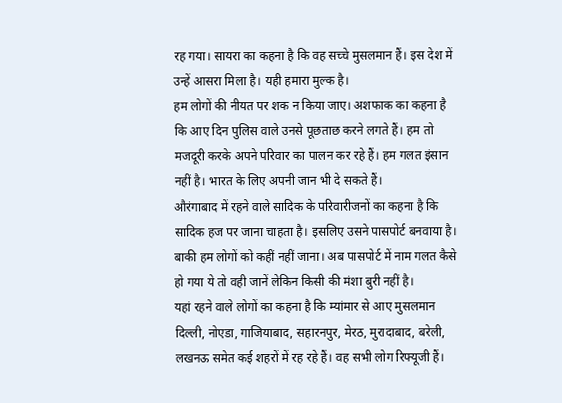रह गया। सायरा का कहना है कि वह सच्चे मुसलमान हैं। इस देश में उन्हें आसरा मिला है। यही हमारा मुल्क है।
हम लोगों की नीयत पर शक न किया जाए। अशफाक का कहना है कि आए दिन पुलिस वाले उनसे पूछताछ करने लगते हैं। हम तो मजदूरी करके अपने परिवार का पालन कर रहे हैं। हम गलत इंसान नहीं है। भारत के लिए अपनी जान भी दे सकते हैं।
औरंगाबाद में रहने वाले सादिक के परिवारीजनों का कहना है कि सादिक हज पर जाना चाहता है। इसलिए उसने पासपोर्ट बनवाया है। बाकी हम लोगों को कहीं नहीं जाना। अब पासपोर्ट में नाम गलत कैसे हो गया ये तो वही जानें लेकिन किसी की मंशा बुरी नहीं है।
यहां रहने वाले लोगों का कहना है कि म्यांमार से आए मुसलमान दिल्ली, नोएडा, गाजियाबाद, सहारनपुर, मेरठ, मुरादाबाद, बरेली, लखनऊ समेत कई शहरों में रह रहे हैं। वह सभी लोग रिफ्यूजी हैं।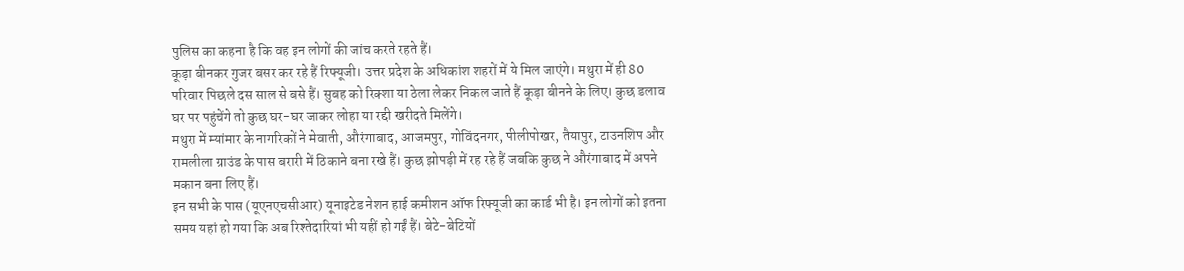पुलिस का कहना है कि वह इन लोगों की जांच करते रहते हैं।
कूड़ा बीनकर गुजर बसर कर रहे हैं रिफ्यूजी। उत्तर प्रदेश के अधिकांश शहरों में ये मिल जाएंगे। मथुरा में ही 80 परिवार पिछले दस साल से बसे हैं। सुबह को रिक्शा या ठेला लेकर निकल जाते हैं कूड़ा बीनने के लिए। कुछ डलाव घर पर पहुंचेंगे तो कुछ घर-घर जाकर लोहा या रद्दी खरीदते मिलेंगे।
मथुरा में म्यांमार के नागरिकों ने मेवाती, औरंगाबाद, आजमपुर, गोविंदनगर, पीलीपोखर, तैयापुर, टाउनशिप और रामलीला ग्राउंड के पास बरारी में ठिकाने बना रखे हैं। कुछ झोपड़ी में रह रहे हैं जबकि कुछ ने औरंगाबाद में अपने मकान बना लिए हैं।
इन सभी के पास (यूएनएचसीआर) यूनाइटेड नेशन हाई कमीशन ऑफ रिफ्यूजी का कार्ड भी है। इन लोगों को इतना समय यहां हो गया कि अब रिश्तेदारियां भी यहीं हो गईं हैं। बेटे-बेटियों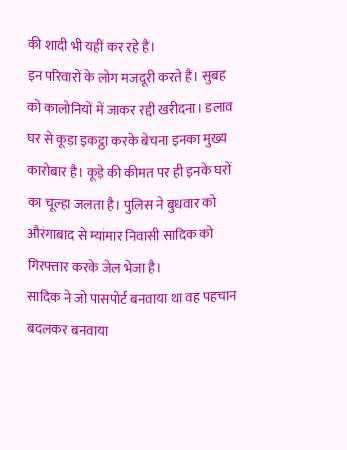की शादी भी यहीं कर रहे हैं।
इन परिवारों के लोग मजदूरी करते हैं। सुबह को कालोनियों में जाकर रद्दी खरीदना। डलाव घर से कूड़ा इकट्ठा करके बेचना इनका मुख्य कारोबार है। कूड़े की कीमत पर ही इनके घरों का चूल्हा जलता है। पुलिस ने बुधवार को औरंगाबाद से म्यांमार निवासी सादिक को गिरफ्तार करके जेल भेजा है।
सादिक ने जो पासपोर्ट बनवाया था वह पहचान बदलकर बनवाया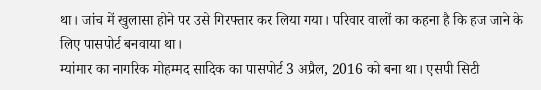था। जांच में खुलासा होने पर उसे गिरफ्तार कर लिया गया। परिवार वालों का कहना है कि हज जाने के लिए पासपोर्ट बनवाया था।
म्यांमार का नागरिक मोहम्मद सादिक का पासपोर्ट 3 अप्रैल, 2016 को बना था। एसपी सिटी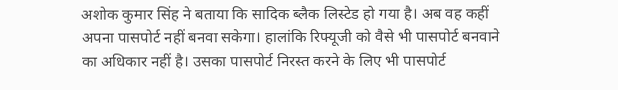अशोक कुमार सिंह ने बताया कि सादिक ब्लैक लिस्टेड हो गया है। अब वह कहीं अपना पासपोर्ट नहीं बनवा सकेगा। हालांकि रिफ्यूजी को वैसे भी पासपोर्ट बनवाने का अधिकार नहीं है। उसका पासपोर्ट निरस्त करने के लिए भी पासपोर्ट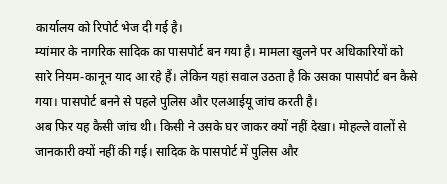कार्यालय को रिपोर्ट भेज दी गई है।
म्यांमार के नागरिक सादिक का पासपोर्ट बन गया है। मामला खुलने पर अधिकारियों को सारे नियम-कानून याद आ रहे हैं। लेकिन यहां सवाल उठता है कि उसका पासपोर्ट बन कैसे गया। पासपोर्ट बनने से पहले पुलिस और एलआईयू जांच करती है।
अब फिर यह कैसी जांच थी। किसी ने उसके घर जाकर क्यों नहीं देखा। मोहल्ले वालों से जानकारी क्यों नहीं की गई। सादिक के पासपोर्ट में पुलिस और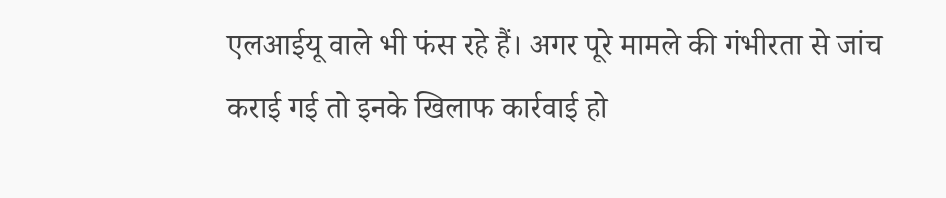एलआईयू वाले भी फंस रहे हैं। अगर पूरे मामले की गंभीरता से जांच कराई गई तो इनके खिलाफ कार्रवाई हो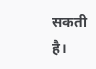सकती है।